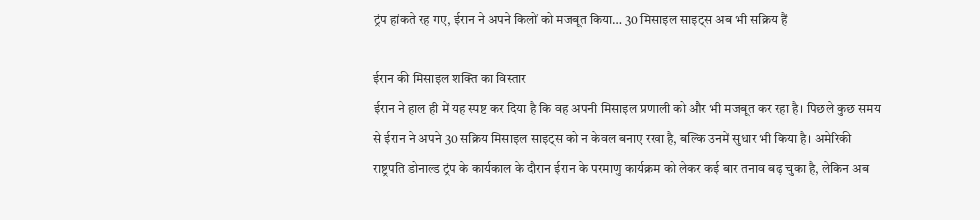ट्रंप हांकते रह गए, ईरान ने अपने किलों को मजबूत किया… 30 मिसाइल साइट्स अब भी सक्रिय हैं

ईरान की मिसाइल शक्ति का विस्तार
ईरान ने हाल ही में यह स्पष्ट कर दिया है कि वह अपनी मिसाइल प्रणाली को और भी मजबूत कर रहा है। पिछले कुछ समय से ईरान ने अपने 30 सक्रिय मिसाइल साइट्स को न केवल बनाए रखा है, बल्कि उनमें सुधार भी किया है। अमेरिकी राष्ट्रपति डोनाल्ड ट्रंप के कार्यकाल के दौरान ईरान के परमाणु कार्यक्रम को लेकर कई बार तनाव बढ़ चुका है, लेकिन अब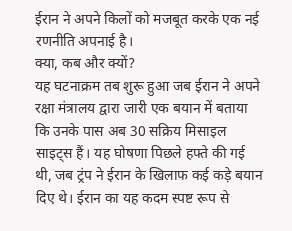ईरान ने अपने किलों को मजबूत करके एक नई रणनीति अपनाई है।
क्या, कब और क्यों?
यह घटनाक्रम तब शुरू हुआ जब ईरान ने अपने रक्षा मंत्रालय द्वारा जारी एक बयान में बताया कि उनके पास अब 30 सक्रिय मिसाइल साइट्स हैं। यह घोषणा पिछले हफ्ते की गई थी, जब ट्रंप ने ईरान के खिलाफ कई कड़े बयान दिए थे। ईरान का यह कदम स्पष्ट रूप से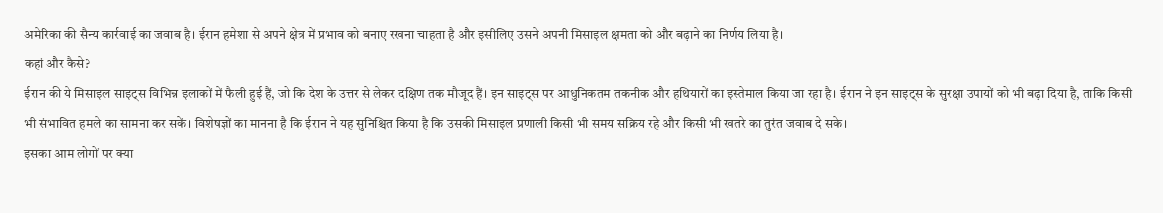अमेरिका की सैन्य कार्रवाई का जवाब है। ईरान हमेशा से अपने क्षेत्र में प्रभाव को बनाए रखना चाहता है और इसीलिए उसने अपनी मिसाइल क्षमता को और बढ़ाने का निर्णय लिया है।
कहां और कैसे?
ईरान की ये मिसाइल साइट्स विभिन्न इलाकों में फैली हुई हैं, जो कि देश के उत्तर से लेकर दक्षिण तक मौजूद हैं। इन साइट्स पर आधुनिकतम तकनीक और हथियारों का इस्तेमाल किया जा रहा है। ईरान ने इन साइट्स के सुरक्षा उपायों को भी बढ़ा दिया है, ताकि किसी भी संभावित हमले का सामना कर सकें। विशेषज्ञों का मानना है कि ईरान ने यह सुनिश्चित किया है कि उसकी मिसाइल प्रणाली किसी भी समय सक्रिय रहे और किसी भी खतरे का तुरंत जवाब दे सके।
इसका आम लोगों पर क्या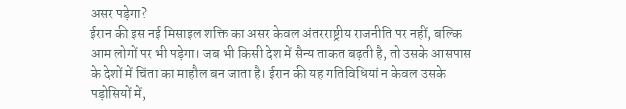असर पड़ेगा?
ईरान की इस नई मिसाइल शक्ति का असर केवल अंतरराष्ट्रीय राजनीति पर नहीं, बल्कि आम लोगों पर भी पड़ेगा। जब भी किसी देश में सैन्य ताकत बढ़ती है, तो उसके आसपास के देशों में चिंता का माहौल बन जाता है। ईरान की यह गतिविधियां न केवल उसके पड़ोसियों में,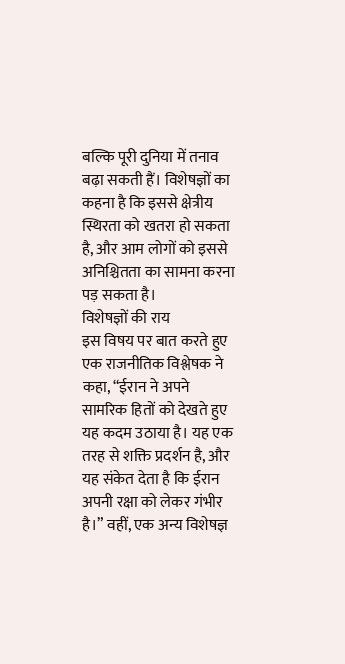बल्कि पूरी दुनिया में तनाव बढ़ा सकती हैं। विशेषज्ञों का कहना है कि इससे क्षेत्रीय स्थिरता को खतरा हो सकता है, और आम लोगों को इससे अनिश्चितता का सामना करना पड़ सकता है।
विशेषज्ञों की राय
इस विषय पर बात करते हुए एक राजनीतिक विश्लेषक ने कहा, “ईरान ने अपने सामरिक हितों को देखते हुए यह कदम उठाया है। यह एक तरह से शक्ति प्रदर्शन है, और यह संकेत देता है कि ईरान अपनी रक्षा को लेकर गंभीर है।” वहीं, एक अन्य विशेषज्ञ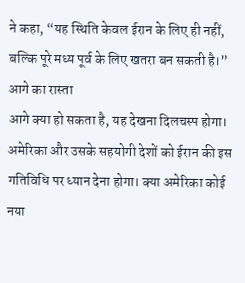ने कहा, “यह स्थिति केवल ईरान के लिए ही नहीं, बल्कि पूरे मध्य पूर्व के लिए खतरा बन सकती है।”
आगे का रास्ता
आगे क्या हो सकता है, यह देखना दिलचस्प होगा। अमेरिका और उसके सहयोगी देशों को ईरान की इस गतिविधि पर ध्यान देना होगा। क्या अमेरिका कोई नया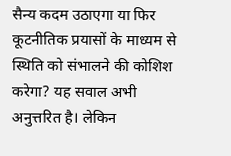सैन्य कदम उठाएगा या फिर कूटनीतिक प्रयासों के माध्यम से स्थिति को संभालने की कोशिश करेगा? यह सवाल अभी अनुत्तरित है। लेकिन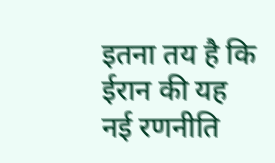इतना तय है कि ईरान की यह नई रणनीति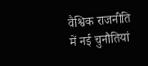वैश्विक राजनीति में नई चुनौतियां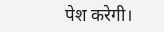पेश करेगी।